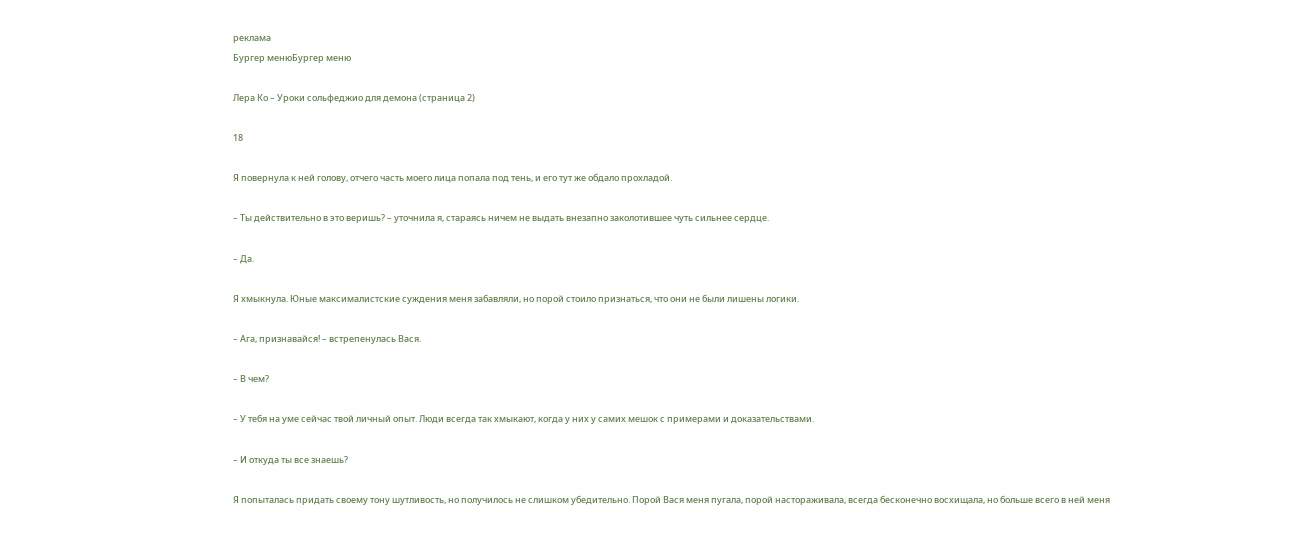реклама
Бургер менюБургер меню

Лера Ко – Уроки сольфеджио для демона (страница 2)

18

Я повернула к ней голову, отчего часть моего лица попала под тень, и его тут же обдало прохладой.

– Ты действительно в это веришь? – уточнила я, стараясь ничем не выдать внезапно заколотившее чуть сильнее сердце.

– Да.

Я хмыкнула. Юные максималистские суждения меня забавляли, но порой стоило признаться, что они не были лишены логики.

– Ага, признавайся! – встрепенулась Вася.

– В чем?

– У тебя на уме сейчас твой личный опыт. Люди всегда так хмыкают, когда у них у самих мешок с примерами и доказательствами.

– И откуда ты все знаешь?

Я попыталась придать своему тону шутливость, но получилось не слишком убедительно. Порой Вася меня пугала, порой настораживала, всегда бесконечно восхищала, но больше всего в ней меня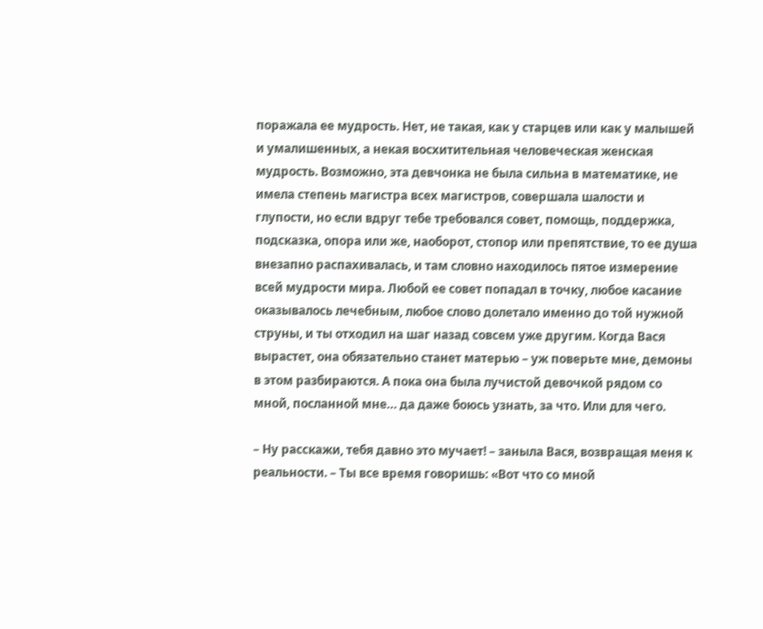поражала ее мудрость. Нет, не такая, как у старцев или как у малышей и умалишенных, а некая восхитительная человеческая женская мудрость. Возможно, эта девчонка не была сильна в математике, не имела степень магистра всех магистров, совершала шалости и глупости, но если вдруг тебе требовался совет, помощь, поддержка, подсказка, опора или же, наоборот, стопор или препятствие, то ее душа внезапно распахивалась, и там словно находилось пятое измерение всей мудрости мира. Любой ее совет попадал в точку, любое касание оказывалось лечебным, любое слово долетало именно до той нужной струны, и ты отходил на шаг назад совсем уже другим. Когда Вася вырастет, она обязательно станет матерью – уж поверьте мне, демоны в этом разбираются. А пока она была лучистой девочкой рядом со мной, посланной мне… да даже боюсь узнать, за что. Или для чего.

– Ну расскажи, тебя давно это мучает! – заныла Вася, возвращая меня к реальности. – Ты все время говоришь: «Вот что со мной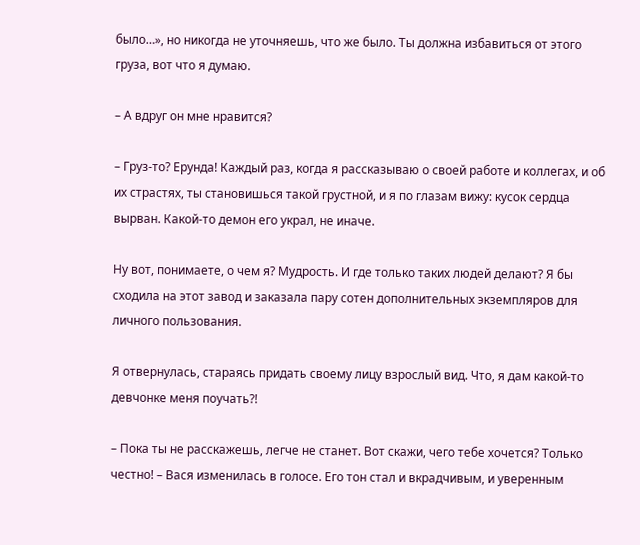было…», но никогда не уточняешь, что же было. Ты должна избавиться от этого груза, вот что я думаю.

– А вдруг он мне нравится?

– Груз-то? Ерунда! Каждый раз, когда я рассказываю о своей работе и коллегах, и об их страстях, ты становишься такой грустной, и я по глазам вижу: кусок сердца вырван. Какой-то демон его украл, не иначе.

Ну вот, понимаете, о чем я? Мудрость. И где только таких людей делают? Я бы сходила на этот завод и заказала пару сотен дополнительных экземпляров для личного пользования.

Я отвернулась, стараясь придать своему лицу взрослый вид. Что, я дам какой-то девчонке меня поучать?!

– Пока ты не расскажешь, легче не станет. Вот скажи, чего тебе хочется? Только честно! – Вася изменилась в голосе. Его тон стал и вкрадчивым, и уверенным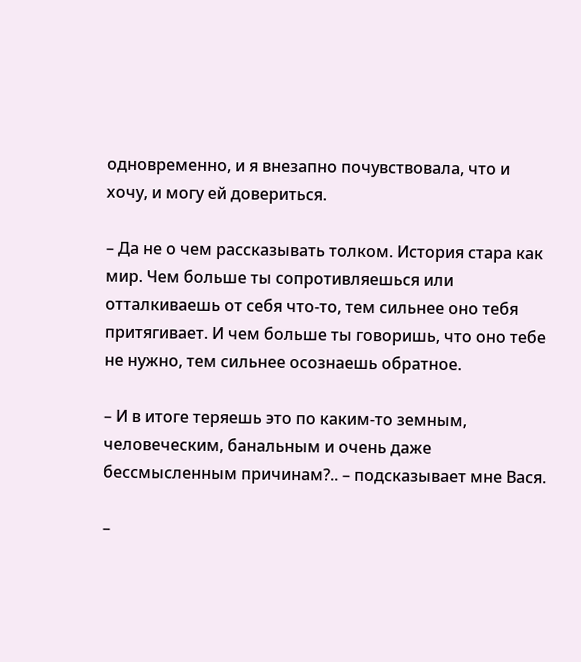одновременно, и я внезапно почувствовала, что и хочу, и могу ей довериться.

– Да не о чем рассказывать толком. История стара как мир. Чем больше ты сопротивляешься или отталкиваешь от себя что-то, тем сильнее оно тебя притягивает. И чем больше ты говоришь, что оно тебе не нужно, тем сильнее осознаешь обратное.

– И в итоге теряешь это по каким-то земным, человеческим, банальным и очень даже бессмысленным причинам?.. – подсказывает мне Вася.

–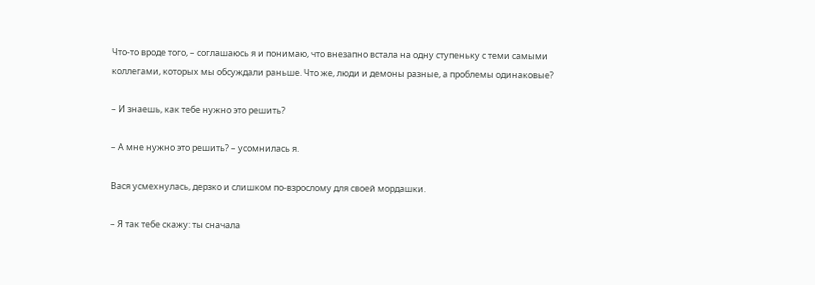Что-то вроде того, – соглашаюсь я и понимаю, что внезапно встала на одну ступеньку с теми самыми коллегами, которых мы обсуждали раньше. Что же, люди и демоны разные, а проблемы одинаковые?

– И знаешь, как тебе нужно это решить?

– А мне нужно это решить? – усомнилась я.

Вася усмехнулась, дерзко и слишком по-взрослому для своей мордашки.

– Я так тебе скажу: ты сначала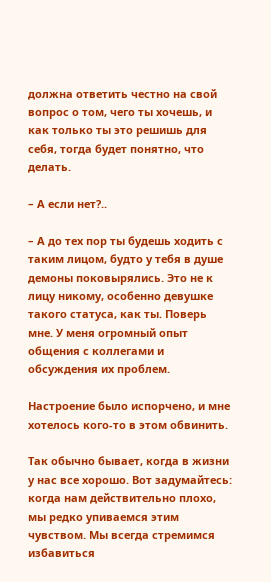должна ответить честно на свой вопрос о том, чего ты хочешь, и как только ты это решишь для себя, тогда будет понятно, что делать.

– А если нет?..

– А до тех пор ты будешь ходить с таким лицом, будто у тебя в душе демоны поковырялись. Это не к лицу никому, особенно девушке такого статуса, как ты. Поверь мне. У меня огромный опыт общения с коллегами и обсуждения их проблем.

Настроение было испорчено, и мне хотелось кого-то в этом обвинить.

Так обычно бывает, когда в жизни у нас все хорошо. Вот задумайтесь: когда нам действительно плохо, мы редко упиваемся этим чувством. Мы всегда стремимся избавиться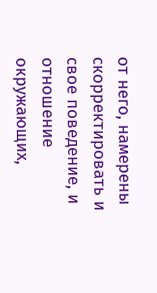от него, намерены скорректировать и свое поведение, и отношение окружающих,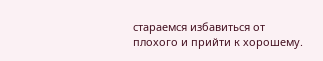стараемся избавиться от плохого и прийти к хорошему.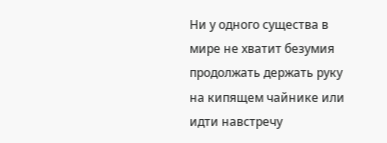Ни у одного существа в мире не хватит безумия продолжать держать руку на кипящем чайнике или идти навстречу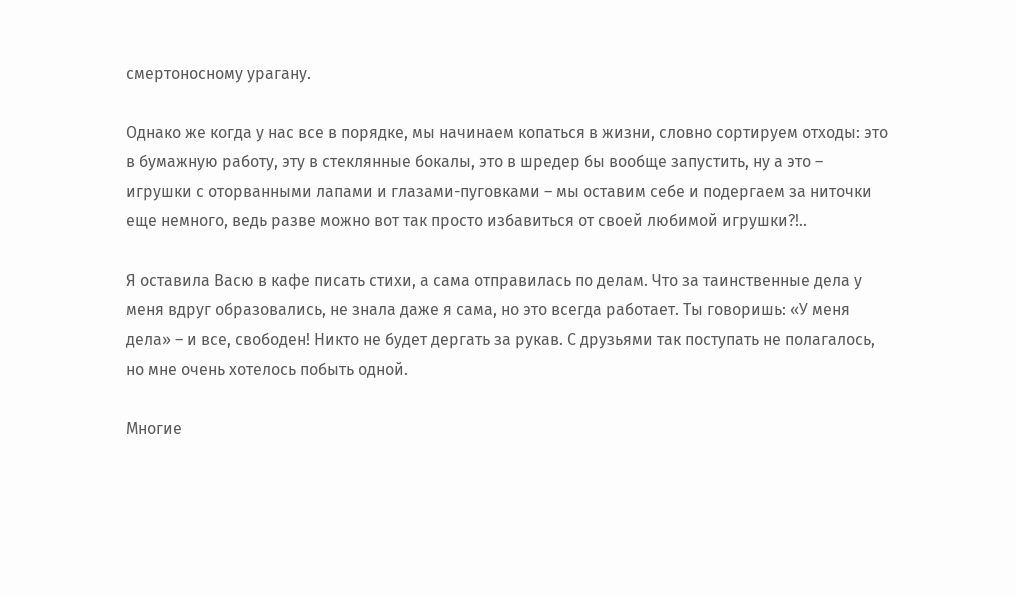смертоносному урагану.

Однако же когда у нас все в порядке, мы начинаем копаться в жизни, словно сортируем отходы: это в бумажную работу, эту в стеклянные бокалы, это в шредер бы вообще запустить, ну а это – игрушки с оторванными лапами и глазами-пуговками – мы оставим себе и подергаем за ниточки еще немного, ведь разве можно вот так просто избавиться от своей любимой игрушки?!..

Я оставила Васю в кафе писать стихи, а сама отправилась по делам. Что за таинственные дела у меня вдруг образовались, не знала даже я сама, но это всегда работает. Ты говоришь: «У меня дела» – и все, свободен! Никто не будет дергать за рукав. С друзьями так поступать не полагалось, но мне очень хотелось побыть одной.

Многие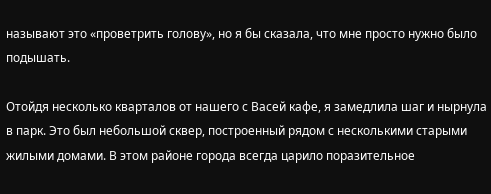называют это «проветрить голову», но я бы сказала, что мне просто нужно было подышать.

Отойдя несколько кварталов от нашего с Васей кафе, я замедлила шаг и нырнула в парк. Это был небольшой сквер, построенный рядом с несколькими старыми жилыми домами. В этом районе города всегда царило поразительное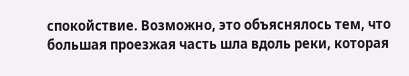спокойствие. Возможно, это объяснялось тем, что большая проезжая часть шла вдоль реки, которая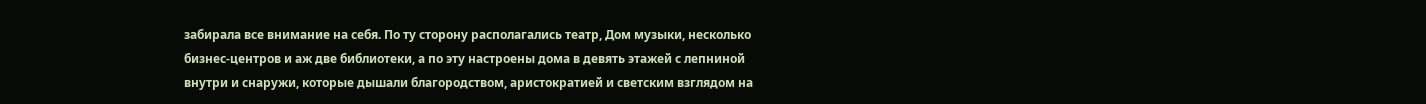забирала все внимание на себя. По ту сторону располагались театр, Дом музыки, несколько бизнес-центров и аж две библиотеки, а по эту настроены дома в девять этажей с лепниной внутри и снаружи, которые дышали благородством, аристократией и светским взглядом на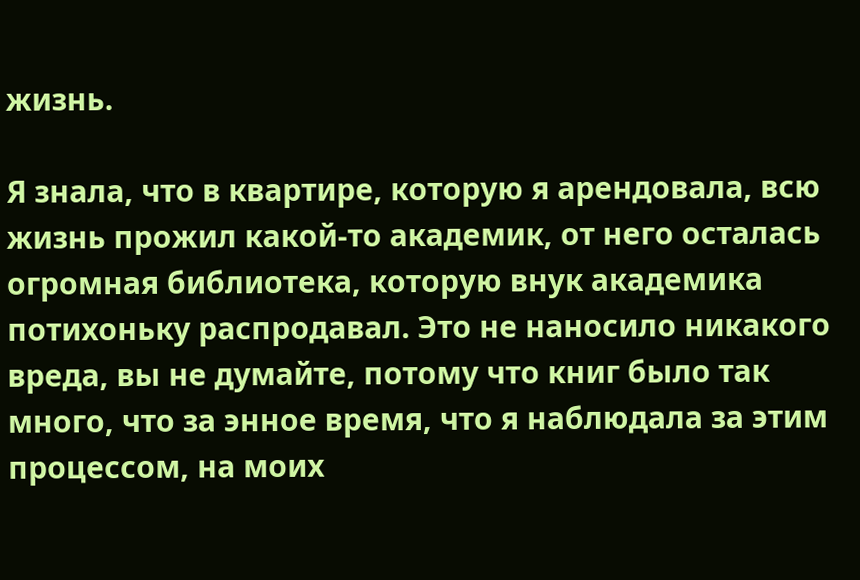жизнь.

Я знала, что в квартире, которую я арендовала, всю жизнь прожил какой-то академик, от него осталась огромная библиотека, которую внук академика потихоньку распродавал. Это не наносило никакого вреда, вы не думайте, потому что книг было так много, что за энное время, что я наблюдала за этим процессом, на моих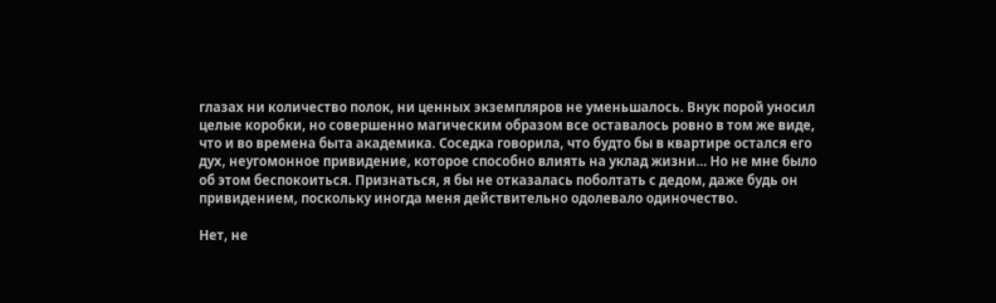глазах ни количество полок, ни ценных экземпляров не уменьшалось. Внук порой уносил целые коробки, но совершенно магическим образом все оставалось ровно в том же виде, что и во времена быта академика. Соседка говорила, что будто бы в квартире остался его дух, неугомонное привидение, которое способно влиять на уклад жизни… Но не мне было об этом беспокоиться. Признаться, я бы не отказалась поболтать с дедом, даже будь он привидением, поскольку иногда меня действительно одолевало одиночество.

Нет, не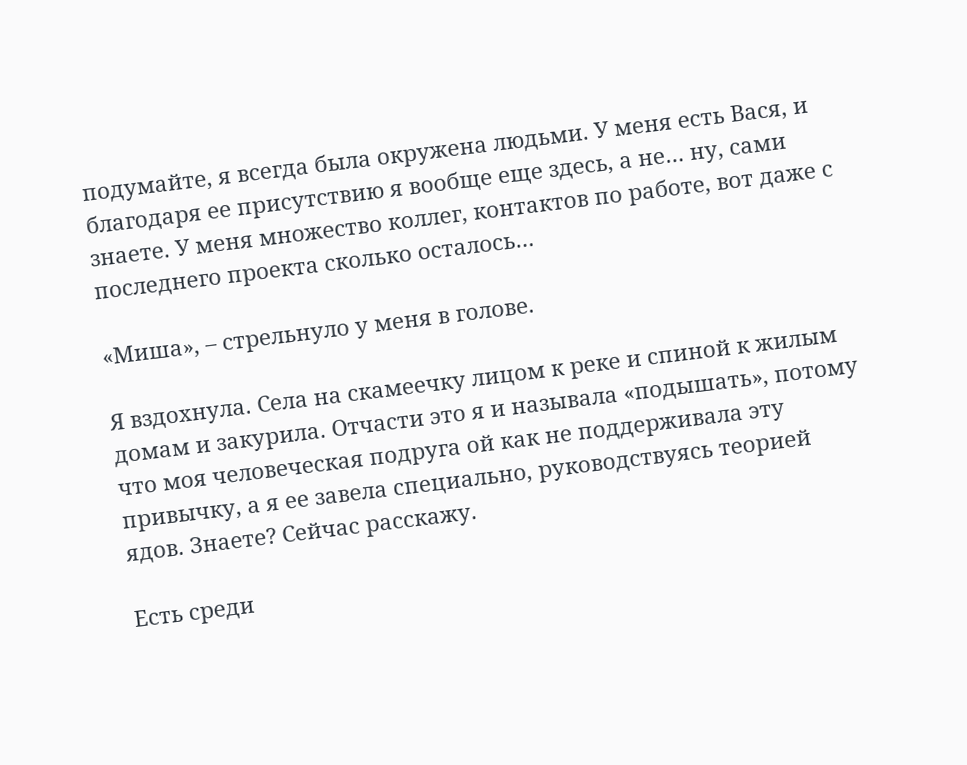подумайте, я всегда была окружена людьми. У меня есть Вася, и благодаря ее присутствию я вообще еще здесь, а не… ну, сами знаете. У меня множество коллег, контактов по работе, вот даже с последнего проекта сколько осталось…

«Миша», – стрельнуло у меня в голове.

Я вздохнула. Села на скамеечку лицом к реке и спиной к жилым домам и закурила. Отчасти это я и называла «подышать», потому что моя человеческая подруга ой как не поддерживала эту привычку, а я ее завела специально, руководствуясь теорией ядов. Знаете? Сейчас расскажу.

Есть среди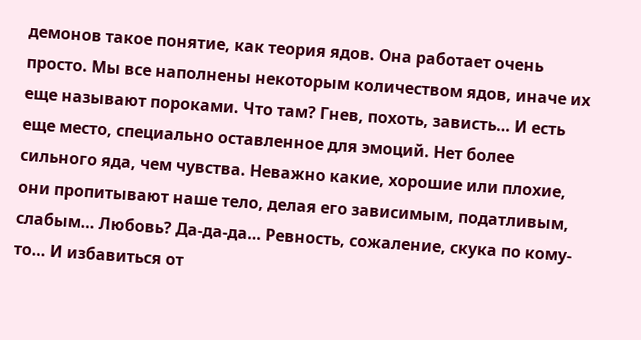демонов такое понятие, как теория ядов. Она работает очень просто. Мы все наполнены некоторым количеством ядов, иначе их еще называют пороками. Что там? Гнев, похоть, зависть… И есть еще место, специально оставленное для эмоций. Нет более сильного яда, чем чувства. Неважно какие, хорошие или плохие, они пропитывают наше тело, делая его зависимым, податливым, слабым… Любовь? Да-да-да… Ревность, сожаление, скука по кому-то… И избавиться от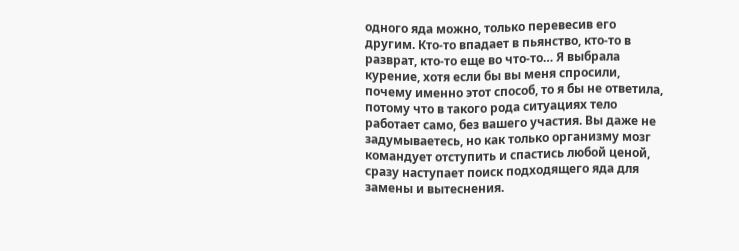одного яда можно, только перевесив его другим. Кто-то впадает в пьянство, кто-то в разврат, кто-то еще во что-то… Я выбрала курение, хотя если бы вы меня спросили, почему именно этот способ, то я бы не ответила, потому что в такого рода ситуациях тело работает само, без вашего участия. Вы даже не задумываетесь, но как только организму мозг командует отступить и спастись любой ценой, сразу наступает поиск подходящего яда для замены и вытеснения.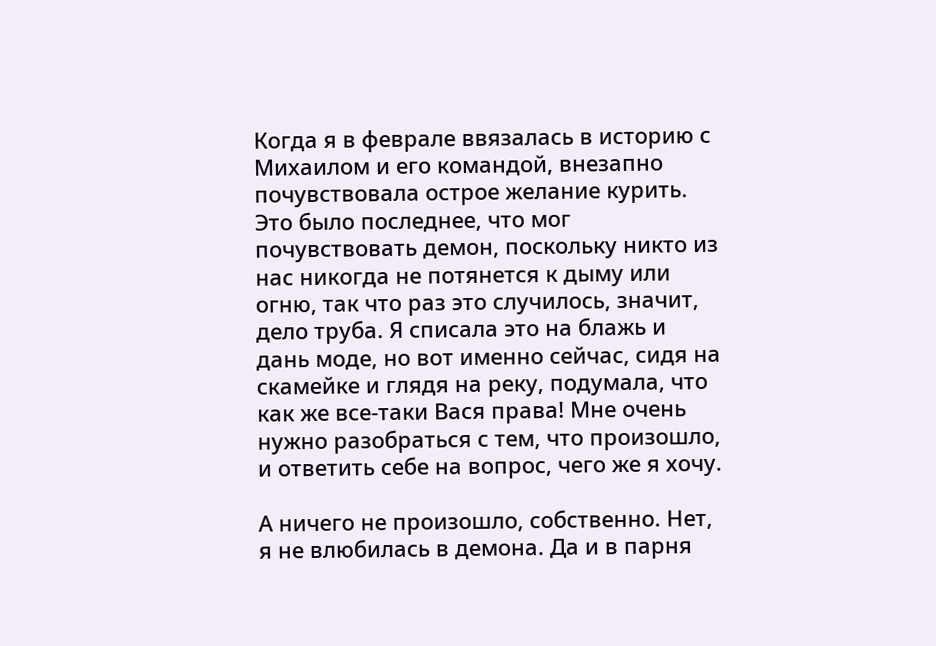Когда я в феврале ввязалась в историю с Михаилом и его командой, внезапно почувствовала острое желание курить. Это было последнее, что мог почувствовать демон, поскольку никто из нас никогда не потянется к дыму или огню, так что раз это случилось, значит, дело труба. Я списала это на блажь и дань моде, но вот именно сейчас, сидя на скамейке и глядя на реку, подумала, что как же все-таки Вася права! Мне очень нужно разобраться с тем, что произошло, и ответить себе на вопрос, чего же я хочу.

А ничего не произошло, собственно. Нет, я не влюбилась в демона. Да и в парня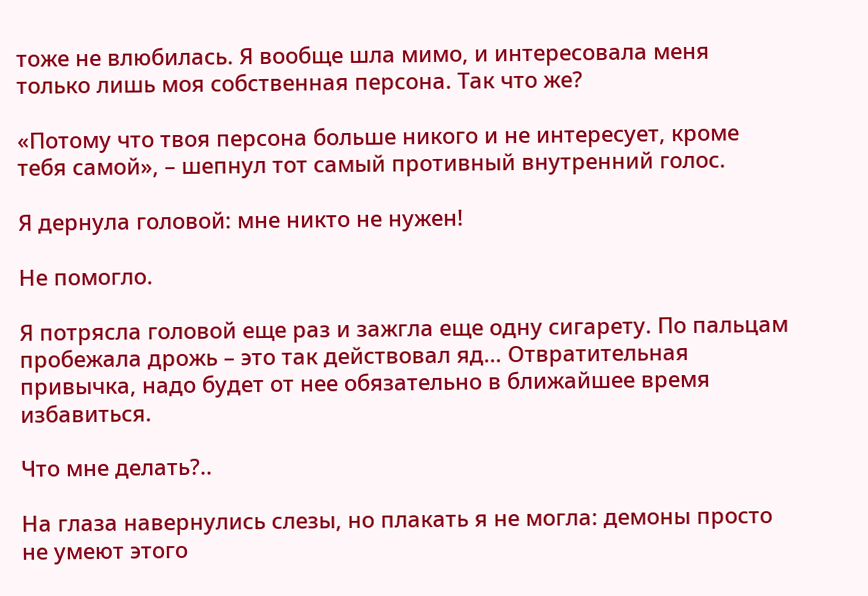тоже не влюбилась. Я вообще шла мимо, и интересовала меня только лишь моя собственная персона. Так что же?

«Потому что твоя персона больше никого и не интересует, кроме тебя самой», – шепнул тот самый противный внутренний голос.

Я дернула головой: мне никто не нужен!

Не помогло.

Я потрясла головой еще раз и зажгла еще одну сигарету. По пальцам пробежала дрожь – это так действовал яд… Отвратительная привычка, надо будет от нее обязательно в ближайшее время избавиться.

Что мне делать?..

На глаза навернулись слезы, но плакать я не могла: демоны просто не умеют этого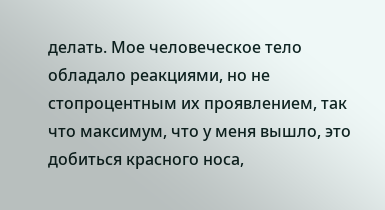делать. Мое человеческое тело обладало реакциями, но не стопроцентным их проявлением, так что максимум, что у меня вышло, это добиться красного носа,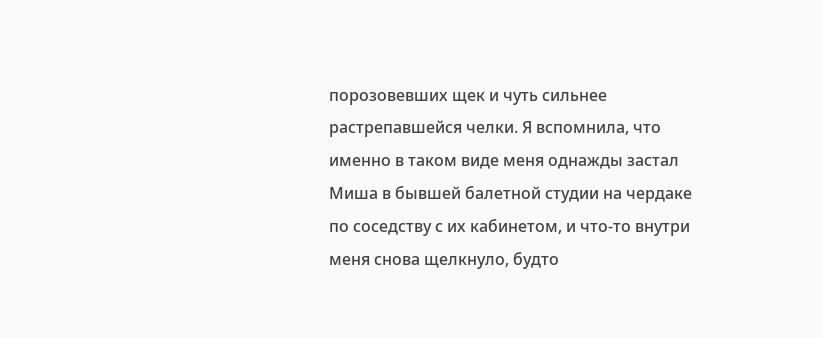порозовевших щек и чуть сильнее растрепавшейся челки. Я вспомнила, что именно в таком виде меня однажды застал Миша в бывшей балетной студии на чердаке по соседству с их кабинетом, и что-то внутри меня снова щелкнуло, будто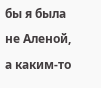бы я была не Аленой, а каким-то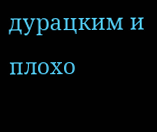дурацким и плохо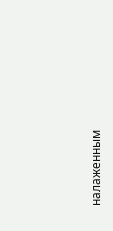налаженным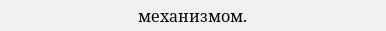механизмом.